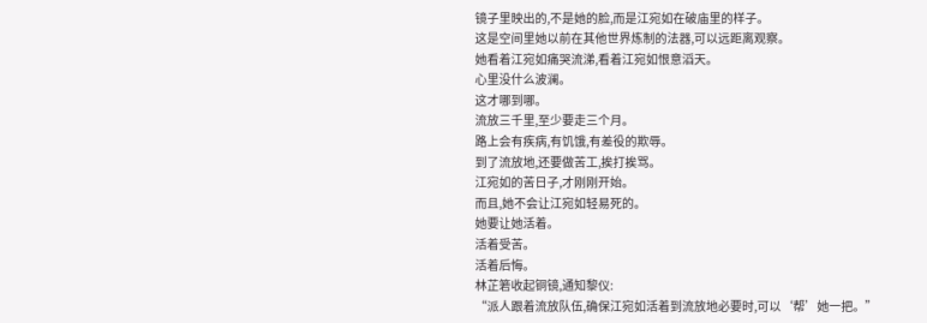镜子里映出的,不是她的脸,而是江宛如在破庙里的样子。
这是空间里她以前在其他世界炼制的法器,可以远距离观察。
她看着江宛如痛哭流涕,看着江宛如恨意滔天。
心里没什么波澜。
这才哪到哪。
流放三千里,至少要走三个月。
路上会有疾病,有饥饿,有差役的欺辱。
到了流放地,还要做苦工,挨打挨骂。
江宛如的苦日子,才刚刚开始。
而且,她不会让江宛如轻易死的。
她要让她活着。
活着受苦。
活着后悔。
林芷箬收起铜镜,通知黎仪:
“派人跟着流放队伍,确保江宛如活着到流放地必要时,可以‘帮’她一把。”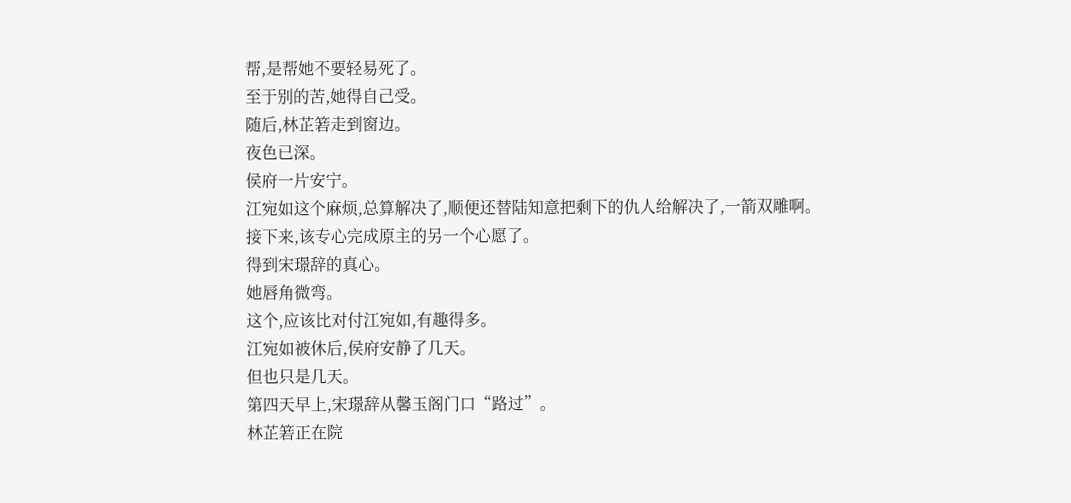帮,是帮她不要轻易死了。
至于别的苦,她得自己受。
随后,林芷箬走到窗边。
夜色已深。
侯府一片安宁。
江宛如这个麻烦,总算解决了,顺便还替陆知意把剩下的仇人给解决了,一箭双雕啊。
接下来,该专心完成原主的另一个心愿了。
得到宋璟辞的真心。
她唇角微弯。
这个,应该比对付江宛如,有趣得多。
江宛如被休后,侯府安静了几天。
但也只是几天。
第四天早上,宋璟辞从馨玉阁门口“路过”。
林芷箬正在院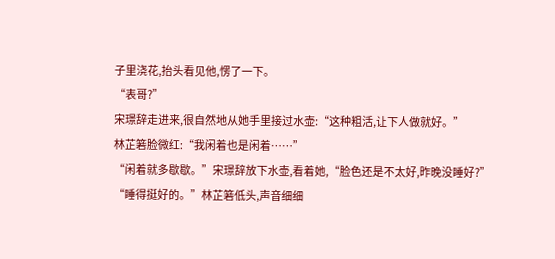子里浇花,抬头看见他,愣了一下。
“表哥?”
宋璟辞走进来,很自然地从她手里接过水壶:“这种粗活,让下人做就好。”
林芷箬脸微红:“我闲着也是闲着……”
“闲着就多歇歇。”宋璟辞放下水壶,看着她,“脸色还是不太好,昨晚没睡好?”
“睡得挺好的。”林芷箬低头,声音细细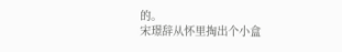的。
宋璟辞从怀里掏出个小盒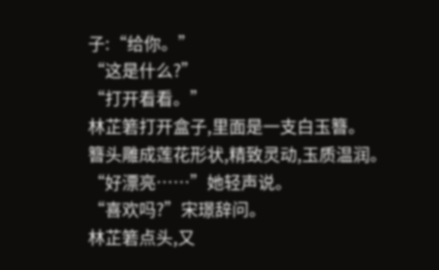子:“给你。”
“这是什么?”
“打开看看。”
林芷箬打开盒子,里面是一支白玉簪。
簪头雕成莲花形状,精致灵动,玉质温润。
“好漂亮……”她轻声说。
“喜欢吗?”宋璟辞问。
林芷箬点头,又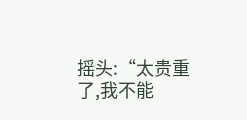摇头:“太贵重了,我不能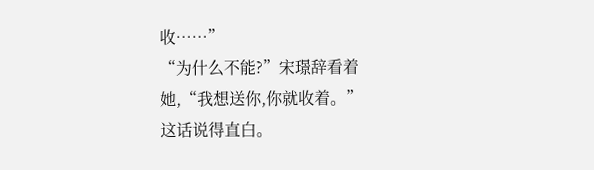收……”
“为什么不能?”宋璟辞看着她,“我想送你,你就收着。”
这话说得直白。